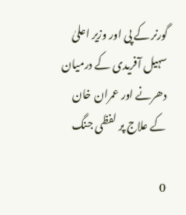گورنر کے پی اور وزیر اعلیٰ سہیل آفریدی کے درمیان دھرنے اور عمران خان کے علاج پر لفظی جنگ

0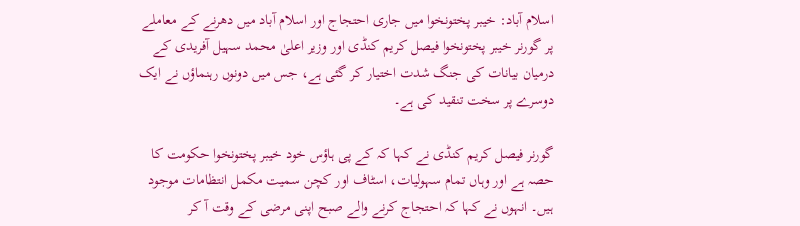اسلام آباد: خیبر پختونخوا میں جاری احتجاج اور اسلام آباد میں دھرنے کے معاملے پر گورنر خیبر پختونخوا فیصل کریم کنڈی اور وزیر اعلیٰ محمد سہیل آفریدی کے درمیان بیانات کی جنگ شدت اختیار کر گئی ہے، جس میں دونوں رہنماؤں نے ایک دوسرے پر سخت تنقید کی ہے۔

گورنر فیصل کریم کنڈی نے کہا کہ کے پی ہاؤس خود خیبر پختونخوا حکومت کا حصہ ہے اور وہاں تمام سہولیات، اسٹاف اور کچن سمیت مکمل انتظامات موجود ہیں۔ انہوں نے کہا کہ احتجاج کرنے والے صبح اپنی مرضی کے وقت آ کر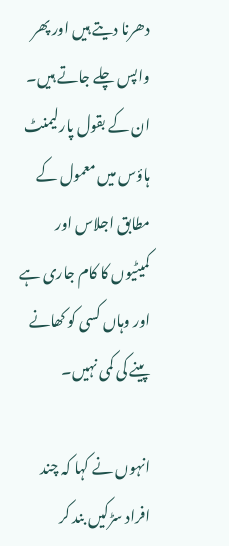دھرنا دیتے ہیں اور پھر واپس چلے جاتے ہیں۔ ان کے بقول پارلیمنٹ ہاؤس میں معمول کے مطابق اجلاس اور کمیٹیوں کا کام جاری ہے اور وہاں کسی کو کھانے پینے کی کمی نہیں۔

انہوں نے کہا کہ چند افراد سڑکیں بند کر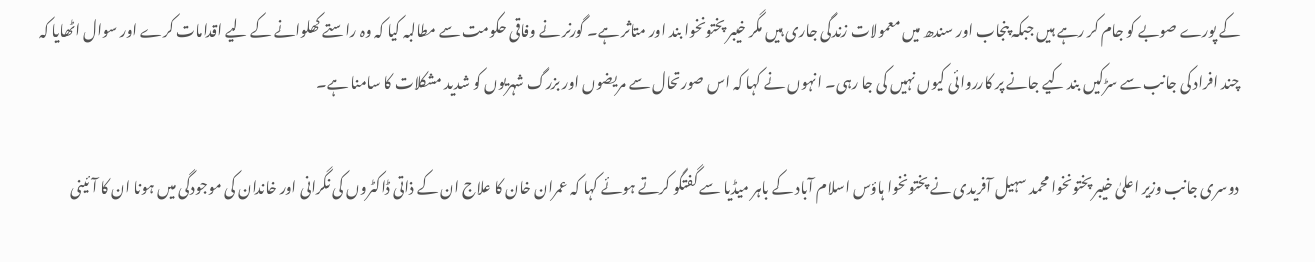کے پورے صوبے کو جام کر رہے ہیں جبکہ پنجاب اور سندھ میں معمولات زندگی جاری ہیں مگر خیبر پختونخوا بند اور متاثر ہے۔ گورنر نے وفاقی حکومت سے مطالبہ کیا کہ وہ راستے کھلوانے کے لیے اقدامات کرے اور سوال اٹھایا کہ چند افراد کی جانب سے سڑکیں بند کیے جانے پر کارروائی کیوں نہیں کی جا رہی۔ انہوں نے کہا کہ اس صورتحال سے مریضوں اور بزرگ شہریوں کو شدید مشکلات کا سامنا ہے۔

دوسری جانب وزیر اعلیٰ خیبر پختونخوا محمد سہیل آفریدی نے پختونخوا ہاؤس اسلام آباد کے باہر میڈیا سے گفتگو کرتے ہوئے کہا کہ عمران خان کا علاج ان کے ذاتی ڈاکٹروں کی نگرانی اور خاندان کی موجودگی میں ہونا ان کا آئینی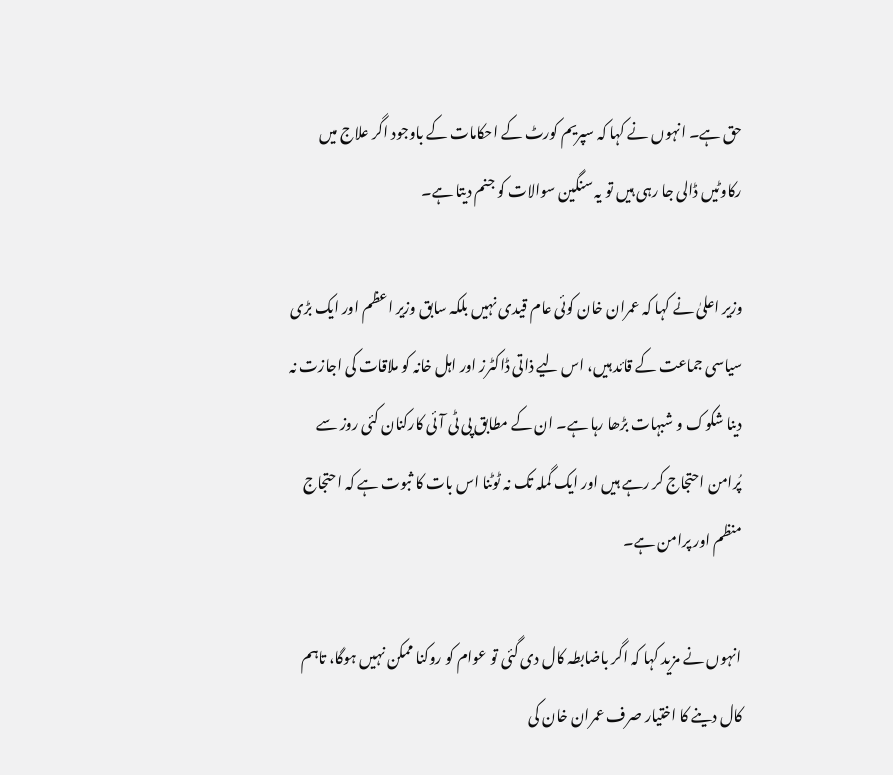حق ہے۔ انہوں نے کہا کہ سپریم کورٹ کے احکامات کے باوجود اگر علاج میں رکاوٹیں ڈالی جا رہی ہیں تو یہ سنگین سوالات کو جنم دیتا ہے۔

وزیر اعلیٰ نے کہا کہ عمران خان کوئی عام قیدی نہیں بلکہ سابق وزیر اعظم اور ایک بڑی سیاسی جماعت کے قائد ہیں، اس لیے ذاتی ڈاکٹرز اور اہل خانہ کو ملاقات کی اجازت نہ دینا شکوک و شبہات بڑھا رہا ہے۔ ان کے مطابق پی ٹی آئی کارکنان کئی روز سے پُرامن احتجاج کر رہے ہیں اور ایک گملہ تک نہ ٹوٹنا اس بات کا ثبوت ہے کہ احتجاج منظم اور پرامن ہے۔

انہوں نے مزید کہا کہ اگر باضابطہ کال دی گئی تو عوام کو روکنا ممکن نہیں ہوگا، تاہم کال دینے کا اختیار صرف عمران خان کی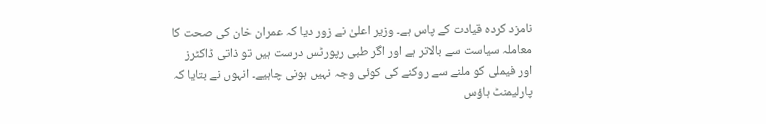نامزد کردہ قیادت کے پاس ہے۔ وزیر اعلیٰ نے زور دیا کہ عمران خان کی صحت کا معاملہ سیاست سے بالاتر ہے اور اگر طبی رپورٹس درست ہیں تو ذاتی ڈاکٹرز اور فیملی کو ملنے سے روکنے کی کوئی وجہ نہیں ہونی چاہیے۔ انہوں نے بتایا کہ پارلیمنٹ ہاؤس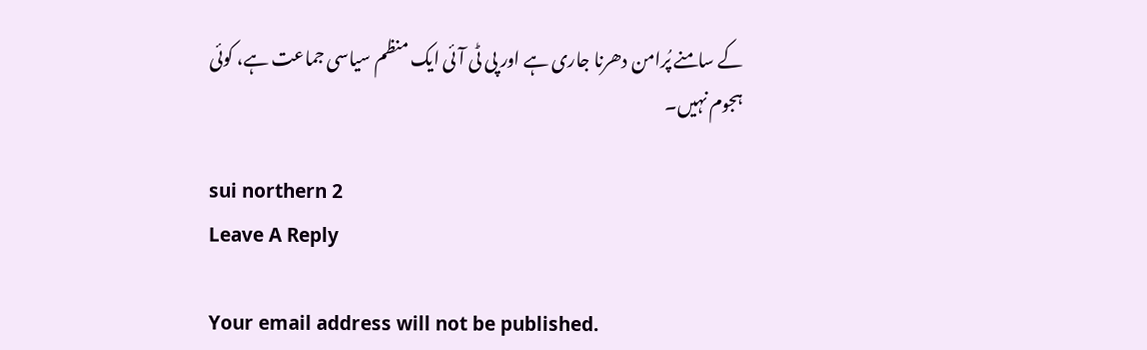کے سامنے پُرامن دھرنا جاری ہے اور پی ٹی آئی ایک منظم سیاسی جماعت ہے، کوئی ہجوم نہیں۔

sui northern 2
Leave A Reply

Your email address will not be published.